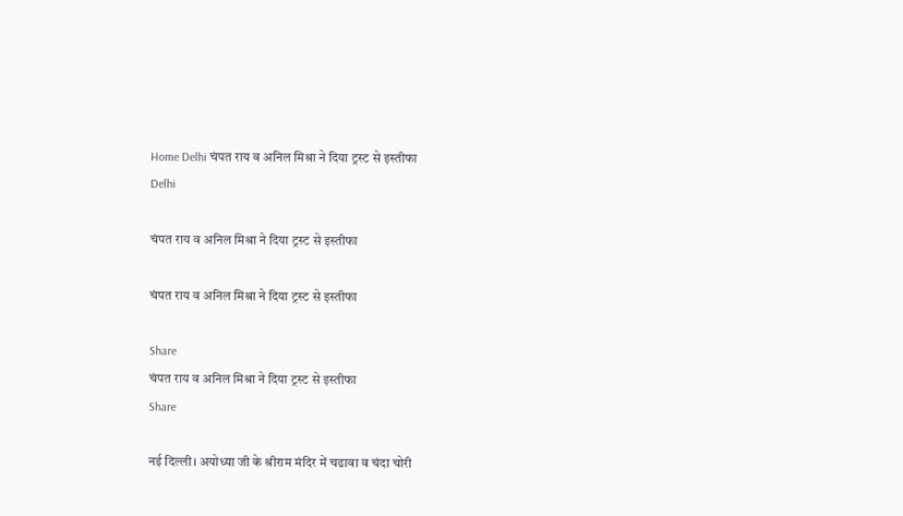Home Delhi चंपत राय व अनिल मिश्रा ने दिया ट्रस्ट से इस्तीफा
Delhi

चंपत राय व अनिल मिश्रा ने दिया ट्रस्ट से इस्तीफा

चंपत राय व अनिल मिश्रा ने दिया ट्रस्ट से इस्तीफा

Share
चंपत राय व अनिल मिश्रा ने दिया ट्रस्ट से इस्तीफा
Share

नई दिल्ली। अयोध्या जी के श्रीराम मंदिर में चढावा व चंदा चोरी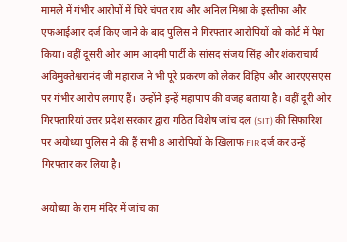मामले में गंभीर आरोपों में घिरे चंपत राय और अनिल मिश्रा के इस्तीफा और एफआईआर दर्ज किए जाने के बाद पुलिस ने गिरफ्तार आरोपियों को कोर्ट में पेश किया। वहीं दूसरी ओर आम आदमी पार्टी के सांसद संजय सिंह और शंकराचार्य अविमुक्तेश्वरानंद जी महाराज ने भी पूरे प्रकरण को लेकर विहिप और आरएएसएस पर गंभीर आरोप लगाए हैं। उन्होंने इन्हें महापाप की वजह बताया है। वहीं दूरी ओर गिरफ्तारियां उत्तर प्रदेश सरकार द्वारा गठित विशेष जांच दल (SIT) की सिफारिश पर अयोध्या पुलिस ने की हैं सभी 8 आरोपियों के खिलाफ FIR दर्ज कर उन्हें गिरफ्तार कर लिया है।

अयोध्या के राम मंदिर में जांच का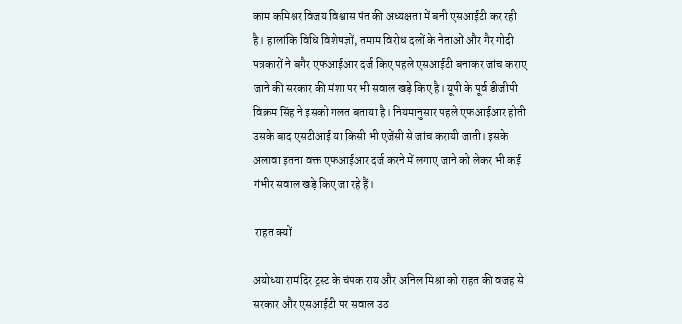काम कमिश्नर विजय विश्वास पंत की अध्यक्षता में बनी एसआईटी कर रही है। हालांकि विधि विशेषज्ञों, तमाम विरोध दलों के नेताओं और गैर गोदी पत्रकारों ने बगैर एफआईआर दर्ज किए पहले एसआईटी बनाकर जांच कराए जाने की सरकार की मंशा पर भी सवाल खड़े किए है। यूपी के पूर्व डीजीपी विक्रम सिंह ने इसको गलत बताया है। नियमानुसार पहले एफआईआर होती उसके बाद एसटीआई या किसी भी एजेंसी से जांच करायी जाती। इसके अलावा इतना वक्त एफआईआर दर्ज करने में लगाए जाने को लेकर भी कई गंभीर सवाल खड़े किए जा रहे हैं।

 राहत क्यों

अयोध्या रामंदिर ट्रस्ट के चंपक राय और अनिल मिश्रा को राहत की वजह से सरकार और एसआईटी पर सवाल उठ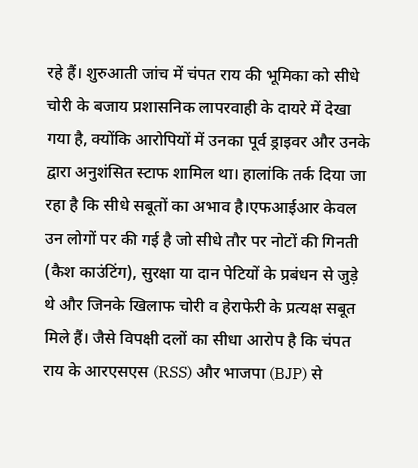रहे हैं। शुरुआती जांच में चंपत राय की भूमिका को सीधे चोरी के बजाय प्रशासनिक लापरवाही के दायरे में देखा गया है, क्योंकि आरोपियों में उनका पूर्व ड्राइवर और उनके द्वारा अनुशंसित स्टाफ शामिल था। हालांकि तर्क दिया जा रहा है कि सीधे सबूतों का अभाव है।एफआईआर केवल उन लोगों पर की गई है जो सीधे तौर पर नोटों की गिनती (कैश काउंटिंग), सुरक्षा या दान पेटियों के प्रबंधन से जुड़े थे और जिनके खिलाफ चोरी व हेराफेरी के प्रत्यक्ष सबूत मिले हैं। जैसे विपक्षी दलों का सीधा आरोप है कि चंपत राय के आरएसएस (RSS) और भाजपा (BJP) से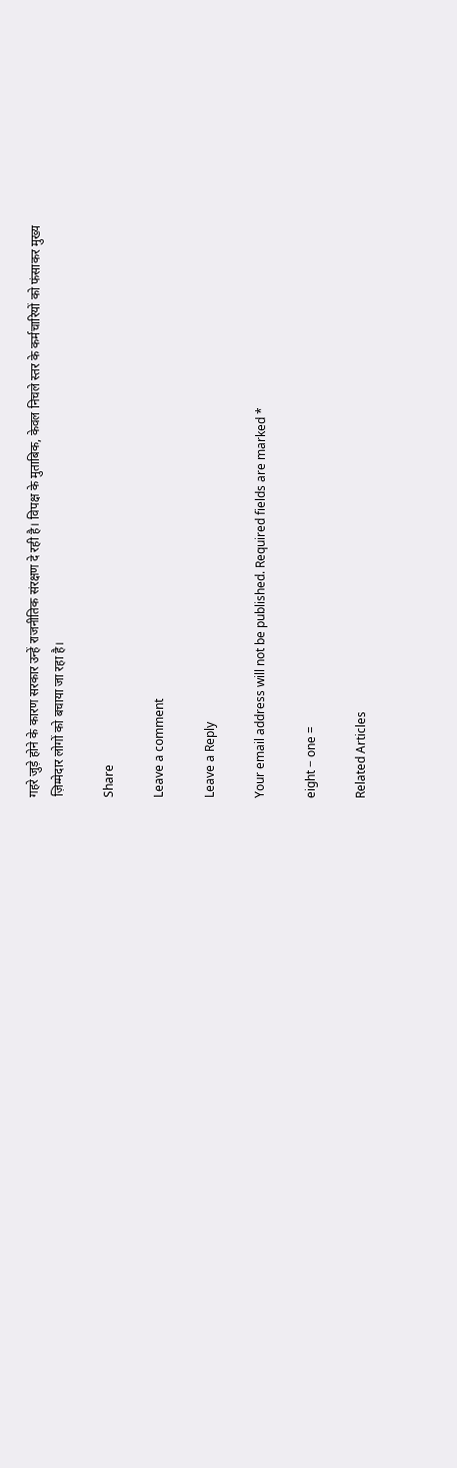गहरे जुड़े होने के कारण सरकार उन्हें राजनीतिक संरक्षण दे रही है। विपक्ष के मुताबिक, केवल निचले स्तर के कर्मचारियों को फंसाकर मुख्य ज़िम्मेदार लोगों को बचाया जा रहा है।

Share

Leave a comment

Leave a Reply

Your email address will not be published. Required fields are marked *

eight − one =

Related Articles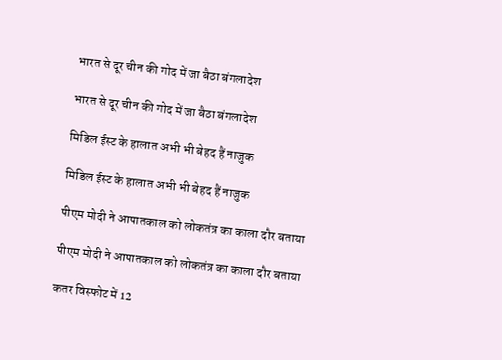भारत से दूर चीन की गोद में जा बैठा बंगलादेश

भारत से दूर चीन की गोद में जा बैठा बंगलादेश

मिडिल ईस्ट के हालात अभी भी बेहद हैं नाजुक

मिडिल ईस्ट के हालात अभी भी बेहद हैं नाजुक

पीएम मोदी ने आपातकाल को लोकतंत्र का काला दौर बताया

पीएम मोदी ने आपातकाल को लोकतंत्र का काला दौर बताया

कतर विस्फोट में 12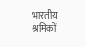भारतीय श्रमिकों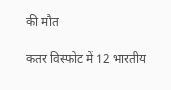की मौत

कतर विस्फोट में 12 भारतीय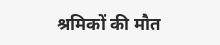श्रमिकों की मौत